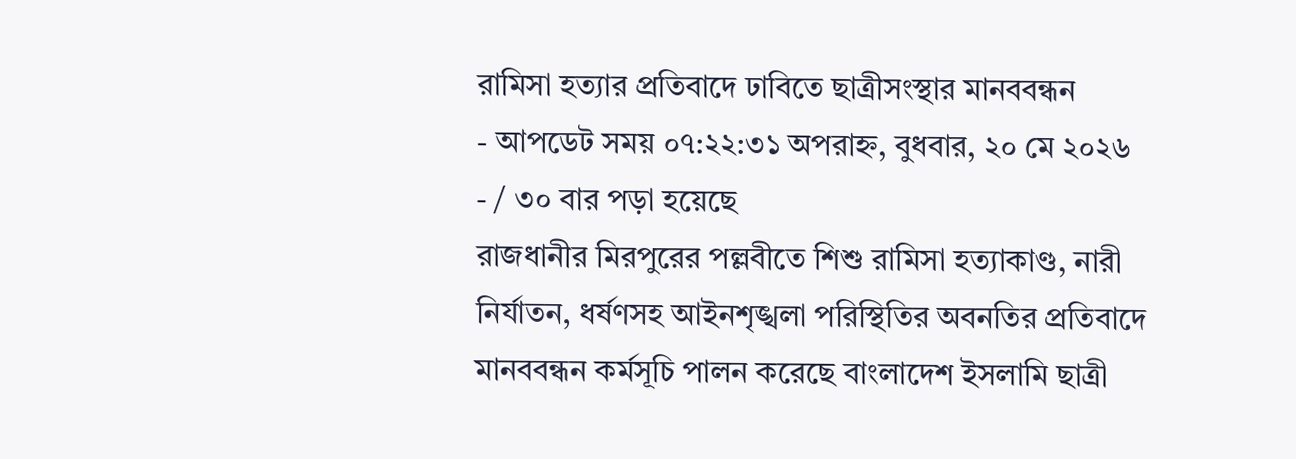রামিসা হত্যার প্রতিবাদে ঢাবিতে ছাত্রীসংস্থার মানববন্ধন
- আপডেট সময় ০৭:২২:৩১ অপরাহ্ন, বুধবার, ২০ মে ২০২৬
- / ৩০ বার পড়া হয়েছে
রাজধানীর মিরপুরের পল্লবীতে শিশু রামিসা হত্যাকাণ্ড, নারী নির্যাতন, ধর্ষণসহ আইনশৃঙ্খলা পরিস্থিতির অবনতির প্রতিবাদে মানববন্ধন কর্মসূচি পালন করেছে বাংলাদেশ ইসলামি ছাত্রী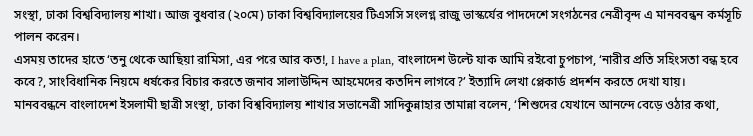সংস্থা, ঢাকা বিশ্ববিদ্যালয় শাখা। আজ বুধবার (২০মে) ঢাকা বিশ্ববিদ্যালয়ের টিএসসি সংলগ্ন রাজু ভাস্কর্যের পাদদেশে সংগঠনের নেত্রীবৃন্দ এ মানববন্ধন কর্মসূচি পালন করেন।
এসময় তাদের হাতে ‘তনু থেকে আছিয়া রামিসা, এর পরে আর কত!, I have a plan, বাংলাদেশ উল্টে যাক আমি রইবো চুপচাপ, ‘নারীর প্রতি সহিংসতা বন্ধ হবে কবে?, সাংবিধানিক নিয়মে ধর্ষকের বিচার করতে জনাব সালাউদ্দিন আহমেদের কতদিন লাগবে?’ ইত্যাদি লেখা প্লেকার্ড প্রদর্শন করতে দেখা যায়।
মানববন্ধনে বাংলাদেশ ইসলামী ছাত্রী সংস্থা, ঢাকা বিশ্ববিদ্যালয় শাখার সভানেত্রী সাদিকুন্নাহার তামান্না বলেন, ‘শিশুদের যেখানে আনন্দে বেড়ে ওঠার কথা,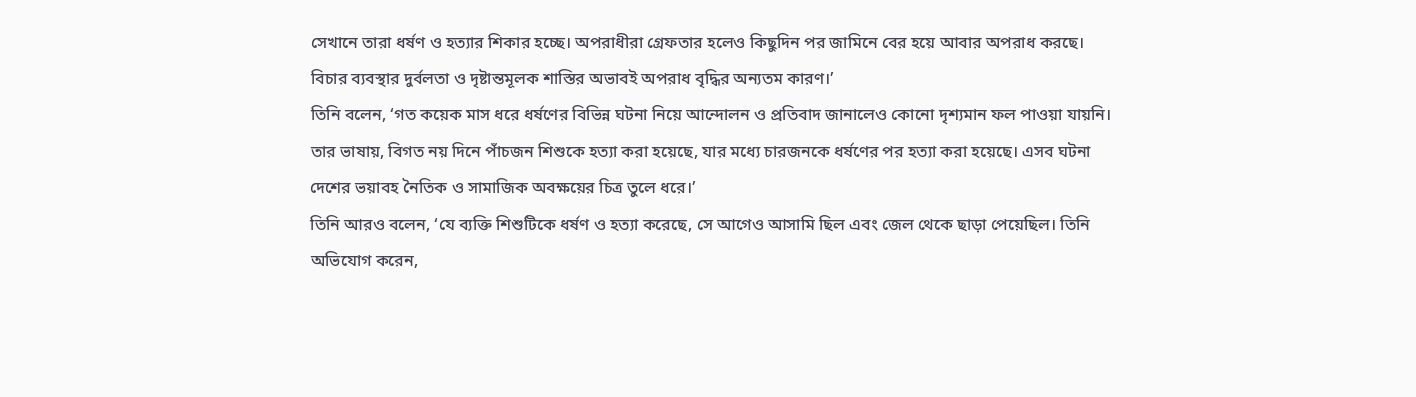সেখানে তারা ধর্ষণ ও হত্যার শিকার হচ্ছে। অপরাধীরা গ্রেফতার হলেও কিছুদিন পর জামিনে বের হয়ে আবার অপরাধ করছে। বিচার ব্যবস্থার দুর্বলতা ও দৃষ্টান্তমূলক শাস্তির অভাবই অপরাধ বৃদ্ধির অন্যতম কারণ।’
তিনি বলেন, ‘গত কয়েক মাস ধরে ধর্ষণের বিভিন্ন ঘটনা নিয়ে আন্দোলন ও প্রতিবাদ জানালেও কোনো দৃশ্যমান ফল পাওয়া যায়নি। তার ভাষায়, বিগত নয় দিনে পাঁচজন শিশুকে হত্যা করা হয়েছে, যার মধ্যে চারজনকে ধর্ষণের পর হত্যা করা হয়েছে। এসব ঘটনা দেশের ভয়াবহ নৈতিক ও সামাজিক অবক্ষয়ের চিত্র তুলে ধরে।’
তিনি আরও বলেন, ‘যে ব্যক্তি শিশুটিকে ধর্ষণ ও হত্যা করেছে, সে আগেও আসামি ছিল এবং জেল থেকে ছাড়া পেয়েছিল। তিনি অভিযোগ করেন,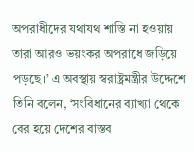অপরাধীদের যথাযথ শাস্তি না হওয়ায় তারা আরও ভয়ংকর অপরাধে জড়িয়ে পড়ছে।’ এ অবস্থায় স্বরাষ্ট্রমন্ত্রীর উদ্দেশে তিনি বলেন, ‘সংবিধানের ব্যাখ্যা থেকে বের হয়ে দেশের বাস্তব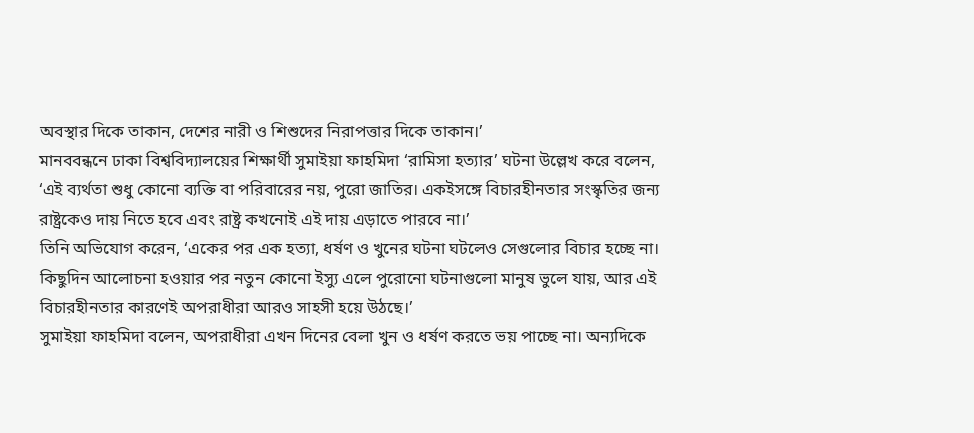অবস্থার দিকে তাকান, দেশের নারী ও শিশুদের নিরাপত্তার দিকে তাকান।’
মানববন্ধনে ঢাকা বিশ্ববিদ্যালয়ের শিক্ষার্থী সুমাইয়া ফাহমিদা ‘রামিসা হত্যার’ ঘটনা উল্লেখ করে বলেন, ‘এই ব্যর্থতা শুধু কোনো ব্যক্তি বা পরিবারের নয়, পুরো জাতির। একইসঙ্গে বিচারহীনতার সংস্কৃতির জন্য রাষ্ট্রকেও দায় নিতে হবে এবং রাষ্ট্র কখনোই এই দায় এড়াতে পারবে না।’
তিনি অভিযোগ করেন, ‘একের পর এক হত্যা, ধর্ষণ ও খুনের ঘটনা ঘটলেও সেগুলোর বিচার হচ্ছে না। কিছুদিন আলোচনা হওয়ার পর নতুন কোনো ইস্যু এলে পুরোনো ঘটনাগুলো মানুষ ভুলে যায়, আর এই বিচারহীনতার কারণেই অপরাধীরা আরও সাহসী হয়ে উঠছে।’
সুমাইয়া ফাহমিদা বলেন, অপরাধীরা এখন দিনের বেলা খুন ও ধর্ষণ করতে ভয় পাচ্ছে না। অন্যদিকে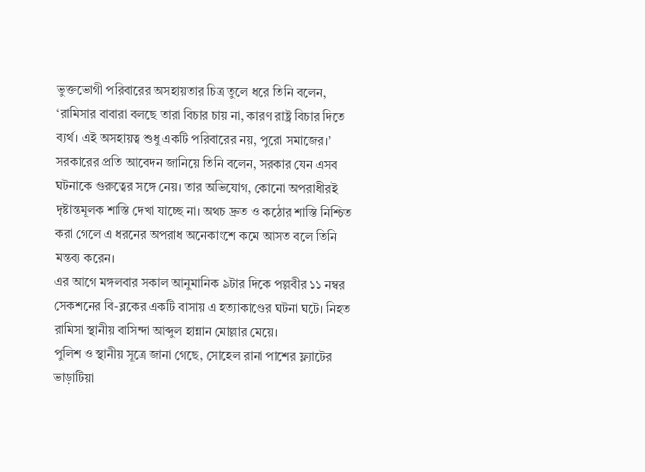ভুক্তভোগী পরিবারের অসহায়তার চিত্র তুলে ধরে তিনি বলেন, ‘রামিসার বাবারা বলছে তারা বিচার চায় না, কারণ রাষ্ট্র বিচার দিতে ব্যর্থ। এই অসহায়ত্ব শুধু একটি পরিবারের নয়, পুরো সমাজের।’
সরকারের প্রতি আবেদন জানিয়ে তিনি বলেন, সরকার যেন এসব ঘটনাকে গুরুত্বের সঙ্গে নেয়। তার অভিযোগ, কোনো অপরাধীরই দৃষ্টান্তমূলক শাস্তি দেখা যাচ্ছে না। অথচ দ্রুত ও কঠোর শাস্তি নিশ্চিত করা গেলে এ ধরনের অপরাধ অনেকাংশে কমে আসত বলে তিনি মন্তব্য করেন।
এর আগে মঙ্গলবার সকাল আনুমানিক ৯টার দিকে পল্লবীর ১১ নম্বর সেকশনের বি-ব্লকের একটি বাসায় এ হত্যাকাণ্ডের ঘটনা ঘটে। নিহত রামিসা স্থানীয় বাসিন্দা আব্দুল হান্নান মোল্লার মেয়ে।
পুলিশ ও স্থানীয় সূত্রে জানা গেছে, সোহেল রানা পাশের ফ্ল্যাটের ভাড়াটিয়া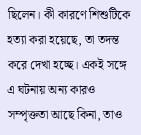ছিলেন। কী কারণে শিশুটিকে হত্যা করা হয়েছে, তা তদন্ত করে দেখা হচ্ছে। একই সঙ্গে এ ঘটনায় অন্য কারও সম্পৃক্ততা আছে কিনা, তাও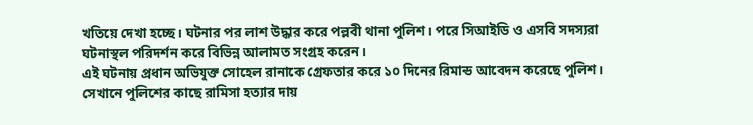খতিয়ে দেখা হচ্ছে। ঘটনার পর লাশ উদ্ধার করে পল্লবী থানা পুলিশ। পরে সিআইডি ও এসবি সদস্যরা ঘটনাস্থল পরিদর্শন করে বিভিন্ন আলামত সংগ্রহ করেন।
এই ঘটনায় প্রধান অভিযুক্ত সোহেল রানাকে গ্রেফতার করে ১০ দিনের রিমান্ড আবেদন করেছে পুলিশ। সেখানে পুলিশের কাছে রামিসা হত্যার দায়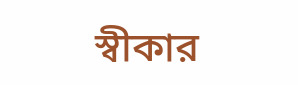স্বীকার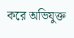করে অভিযুক্ত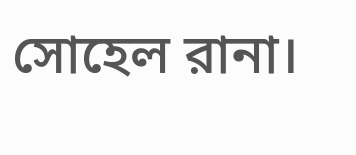সোহেল রানা।